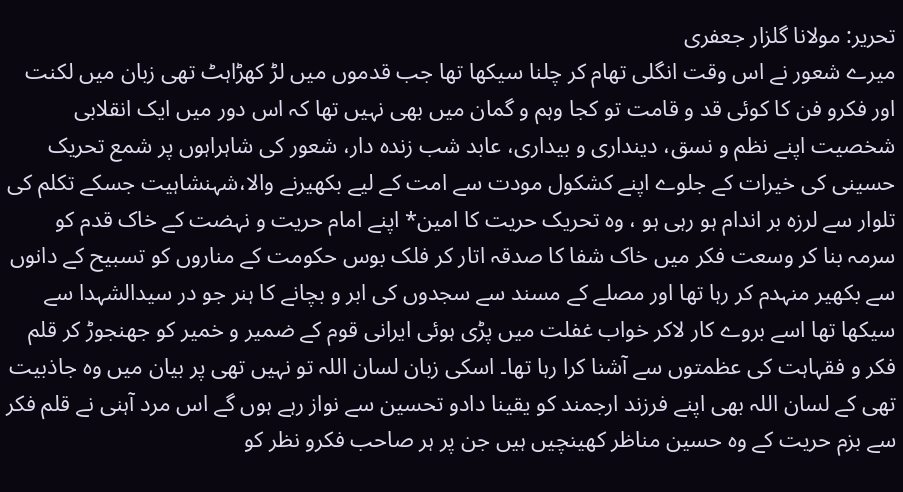تحریر: مولانا گلزار جعفری
میرے شعور نے اس وقت انگلی تھام کر چلنا سیکھا تھا جب قدموں میں لڑ کھڑاہٹ تھی زبان میں لکنت اور فکرو فن کا کوئی قد و قامت تو کجا وہم و گمان میں بھی نہیں تھا کہ اس دور میں ایک انقلابی شخصیت اپنے نظم و نسق، دینداری و بیداری، عابد شب زندہ دار، شعور کی شاہراہوں پر شمع تحریک حسینی کی خیرات کے جلوے اپنے کشکول مودت سے امت کے لیے بکھیرنے والا،شہنشاہیت جسکے تکلم کی تلوار سے لرزہ بر اندام ہو رہی ہو ، وہ تحریک حریت کا امین* اپنے امام حریت و نہضت کے خاک قدم کو سرمہ بنا کر وسعت فکر میں خاک شفا کا صدقہ اتار کر فلک بوس حکومت کے مناروں کو تسبیح کے دانوں سے بکھیر منہدم کر رہا تھا اور مصلے کے مسند سے سجدوں کی ابر و بچانے کا ہنر جو در سیدالشہدا سے سیکھا تھا اسے بروے کار لاکر خواب غفلت میں پڑی ہوئی ایرانی قوم کے ضمیر و خمیر کو جھنجوڑ کر قلم فکر و فقہاہت کی عظمتوں سے آشنا کرا رہا تھا۔ اسکی زبان لسان اللہ تو نہیں تھی پر بیان میں وہ جاذبیت تھی کے لسان اللہ بھی اپنے فرزند ارجمند کو یقینا دادو تحسین سے نواز رہے ہوں گے اس مرد آہنی نے قلم فکر سے بزم حریت کے وہ حسین مناظر کھینچیں ہیں جن پر ہر صاحب فکرو نظر کو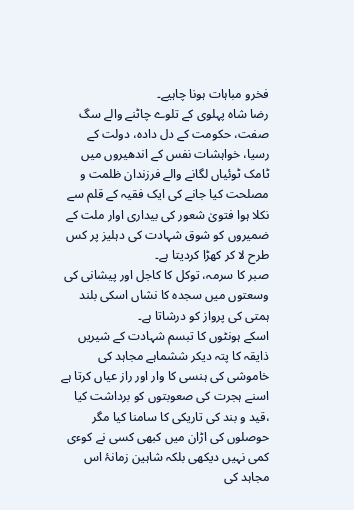فخرو مباہات ہونا چاہیے۔
رضا شاہ پہلوی کے تلوے چاٹنے والے سگ صفت، حکومت کے دل دادہ، دولت کے رسیا، خواہشات نفس کے اندھیروں میں ٹامک ٹوئیاں لگانے والے فرزندان ظلمت و مصلحت کیا جانے کی ایک فقیہ کے قلم سے نکلا ہوا فتویٰ شعور کی بیداری اوار ملت کے ضمیروں کو شوق شہادت کی دہلیز پر کس طرح لا کر کھڑا کردیتا ہے۔
صبر کا سرمہ، توکل کا کاجل اور پیشانی کی وسعتوں میں سجدہ کا نشاں اسکی بلند ہمتی کی پرواز کو درشاتا ہے۔
اسکے ہونٹوں کا تبسم شہادت کے شیریں ذایقہ کا پتہ دیکر ششماہے مجاہد کی خاموشی کی ہنسی کا وار اور راز عیاں کرتا ہے اسنے ہجرت کی صعوبتوں کو برداشت کیا ،قید و بند کی تاریکی کا سامنا کیا مگر حوصلوں کی اڑان میں کبھی کسی نے کوءی کمی نہیں دیکھی بلکہ شاہین زمانۂ اس مجاہد کی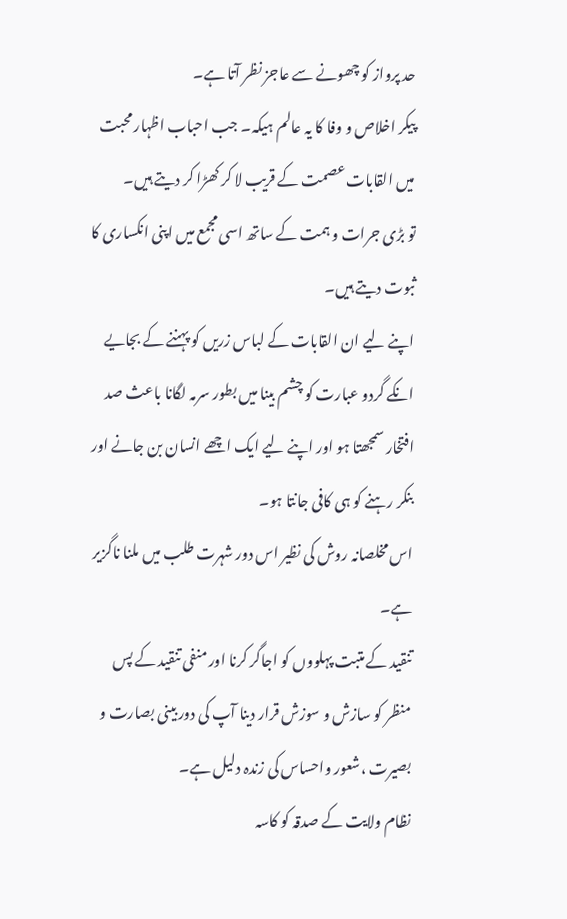حد پرواز کو چھونے سے عاجز نظر آتا ہے۔
پیکر اخلاص و وفا کا یہ عالم ہیکہ۔ جب احباب اظہار محبت میں القابات عصمت کے قریب لا کر کھڑا کر دیتے ہیں۔
تو بڑی جرات و ہمت کے ساتھ اسی مجمع میں اپنی انکساری کا ثبوت دیتے ہیں۔
اپنے لیے ان القابات کے لباس زریں کو پہننے کے بجایے انکے گردو عبارت کو چشم بینا میں بطور سرمہ لگانا باعث صد افتخار سمجھتا ہو اور اپنے لیے ایک اچھے انسان بن جانے اور بنکر رہنے کو ہی کافی جانتا ہو۔
اس مخلصانہ روش کی نظیر اس دور شہرت طلب میں ملنا ناگزیر ہے۔
تنقید کے متبت پہلووں کو اجاگر کرنا اور منفی تنقید کے پس منظر کو سازش و سوزش قرار دینا آپ کی دور بینی بصارت و بصیرت ،شعور واحساس کی زندہ دلیل ہے۔
نظام ولایت کے صدقہ کو کاسہ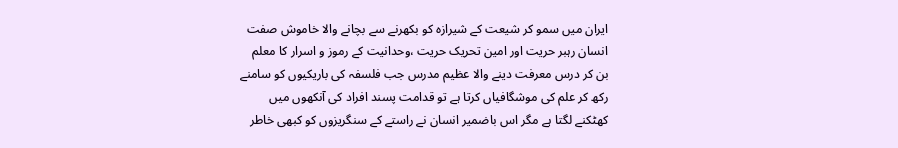ایران میں سمو کر شیعت کے شیرازہ کو بکھرنے سے بچانے والا خاموش صفت انسان رہبر حریت اور امین تحریک حریت ،وحدانیت کے رموز و اسرار کا معلم بن کر درس معرفت دینے والا عظیم مدرس جب فلسفہ کی باریکیوں کو سامنے رکھ کر علم کی موشگافیاں کرتا ہے تو قدامت پسند افراد کی آنکھوں میں کھٹکنے لگتا ہے مگر اس باضمیر انسان نے راستے کے سنگریزوں کو کبھی خاطر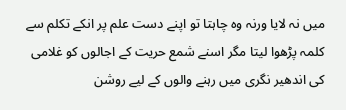میں نہ لایا ورنہ وہ چاہتا تو اپنے دست علم پر انکے تکلم سے کلمہ پڑھوا لیتا مگر اسنے شمع حریت کے اجالوں کو غلامی کی اندھیر نگری میں رہنے والوں کے لیے روشن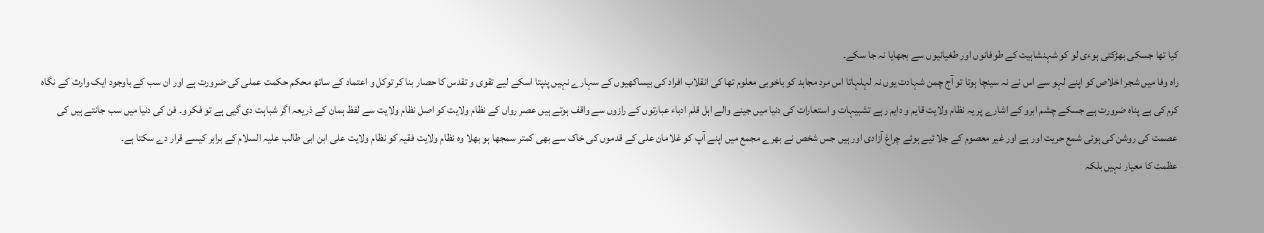کیا تھا جسکی بھڑکتی ہوءی لو کو شہنشاہیت کے طوفانوں اور طغیانیوں سے بجھایا نہ جا سکے۔
راہ وفا میں شجر اخلاص کو اپنے لہو سے اس نے نہ سینچا ہوتا تو آج چمن شہادت یوں نہ لہلہاتا اس مرد مجاہد کو باخوبی معلوم تھا کی انقلاب افراد کی بیساکھیوں کے سہارے نہیں پنپتا اسکے لیے تقوی و تقدس کا حصار بنا کر توکل و اعتماد کے ساتھ محکم حکمت عملی کی ضرورت ہے اور ان سب کے باوجود ایک وارث کے نگاہ کرم کی بے پناہ ضرورت ہے جسکے چشم ابرو کے اشارے پر یہ نظام ولایت قایم و دایم رہے تشبیہات و استعارات کی دنیا میں جینے والے اہل قلم ادباء عبارتوں کے رازوں سے واقف ہوتے ہیں عصر رواں کے نظام ولایت کو اصل نظام ولایت سے لفظ ہمان کے ذریعہ اگر شباہت دی گیی ہے تو فکر و۔ فن کی دنیا میں سب جانتے ہیں کی عصمت کی روشن کی ہوئی شمع حریت اور ہے اور غیر معصوم کے جلا ئیے ہوئے چراغ آزادی اور ہیں جس شخص نے بھرے مجمع میں اپنے آپ کو غلامان علی کے قدموں کی خاک سے بھی کمتر سمجھا ہو بھلا وہ نظام ولایت فقیہ کو نظام ولایت علی ابن ابی طالب علیہ السلام کے برابر کیسے قرار دے سکتا ہے۔
عظمت کا معیار نہیں بلکہ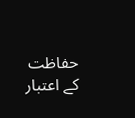حفاظت کے اعتبار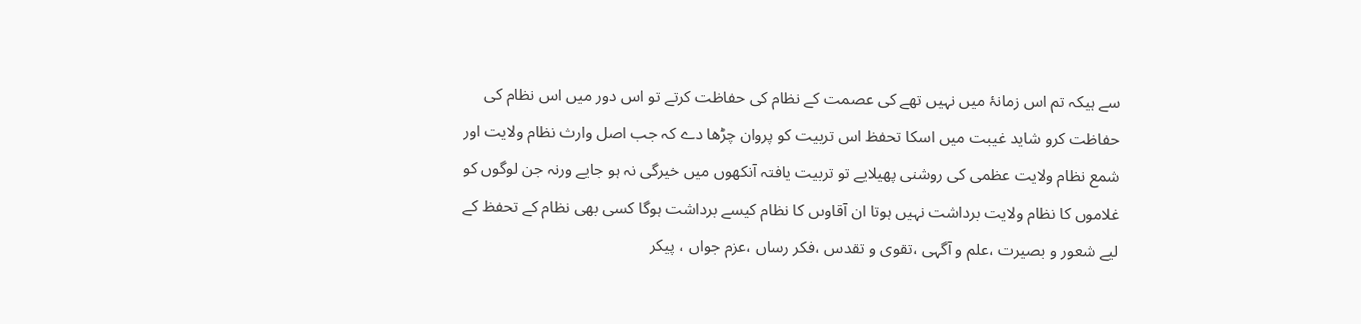سے ہیکہ تم اس زمانۂ میں نہیں تھے کی عصمت کے نظام کی حفاظت کرتے تو اس دور میں اس نظام کی حفاظت کرو شاید غیبت میں اسکا تحفظ اس تربیت کو پروان چڑھا دے کہ جب اصل وارث نظام ولایت اور شمع نظام ولایت عظمی کی روشنی پھیلایے تو تربیت یافتہ آنکھوں میں خیرگی نہ ہو جایے ورنہ جن لوگوں کو غلاموں کا نظام ولایت برداشت نہیں ہوتا ان آقاوںں کا نظام کیسے برداشت ہوگا کسی بھی نظام کے تحفظ کے لیے شعور و بصیرت ،علم و آگہی ،تقوی و تقدس ،فکر رساں ،عزم جواں ، پیکر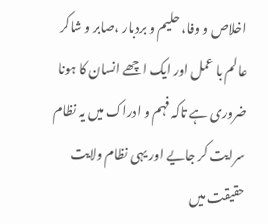اخلاص و وفا، حلیم و بردبار ،صابر و شاکر عالم با عمل اور ایک اچھے انسان کا ہونا ضروری ہے تاکہ فہم و ادراک میں یہ نظام سرایت کر جایے اور یہی نظام ولایت حقیقت میں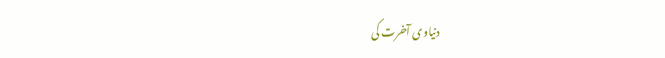دنیاوی آخرت کی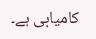کامیابی ہے۔